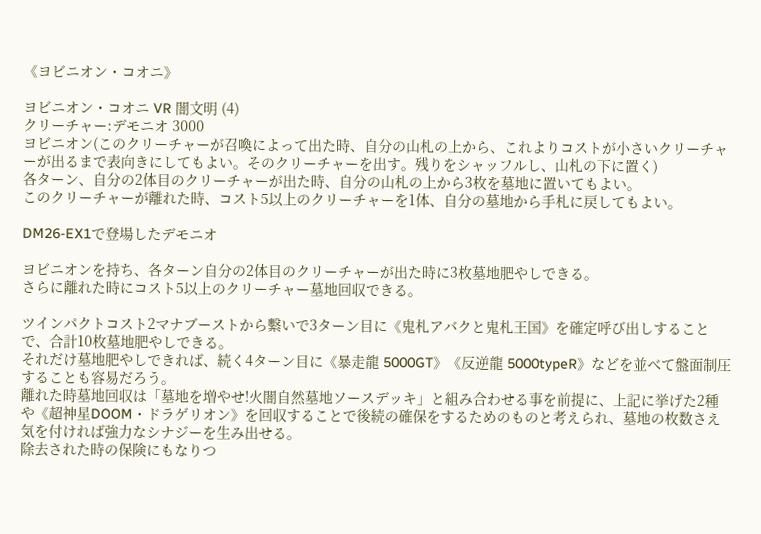《ヨビニオン・コオニ》

ヨビニオン・コオニ VR 闇文明 (4)
クリーチャー:デモニオ 3000
ヨビニオン(このクリーチャーが召喚によって出た時、自分の山札の上から、これよりコストが小さいクリーチャーが出るまで表向きにしてもよい。そのクリーチャーを出す。残りをシャッフルし、山札の下に置く)
各ターン、自分の2体目のクリーチャーが出た時、自分の山札の上から3枚を墓地に置いてもよい。
このクリーチャーが離れた時、コスト5以上のクリーチャーを1体、自分の墓地から手札に戻してもよい。

DM26-EX1で登場したデモニオ

ヨビニオンを持ち、各ターン自分の2体目のクリーチャーが出た時に3枚墓地肥やしできる。
さらに離れた時にコスト5以上のクリーチャー墓地回収できる。

ツインパクトコスト2マナブーストから繫いで3ターン目に《鬼札アバクと鬼札王国》を確定呼び出しすることで、合計10枚墓地肥やしできる。
それだけ墓地肥やしできれば、続く4ターン目に《暴走龍 5000GT》《反逆龍 5000typeR》などを並べて盤面制圧することも容易だろう。
離れた時墓地回収は「墓地を増やせ!火闇自然墓地ソースデッキ」と組み合わせる事を前提に、上記に挙げた2種や《超神星DOOM・ドラゲリオン》を回収することで後続の確保をするためのものと考えられ、墓地の枚数さえ気を付ければ強力なシナジーを生み出せる。
除去された時の保険にもなりつ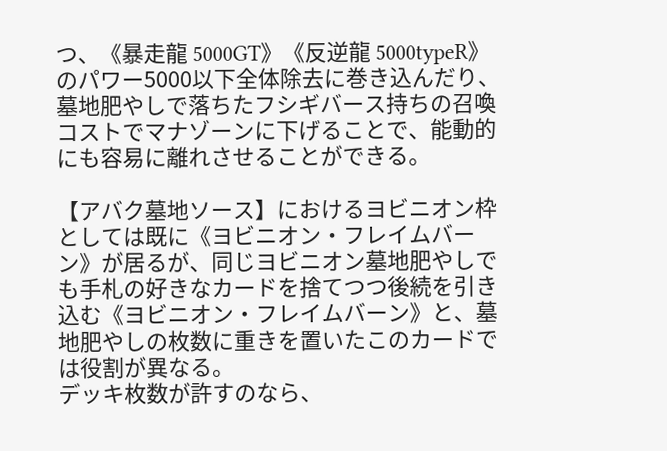つ、《暴走龍 5000GT》《反逆龍 5000typeR》のパワー5000以下全体除去に巻き込んだり、墓地肥やしで落ちたフシギバース持ちの召喚コストでマナゾーンに下げることで、能動的にも容易に離れさせることができる。

【アバク墓地ソース】におけるヨビニオン枠としては既に《ヨビニオン・フレイムバーン》が居るが、同じヨビニオン墓地肥やしでも手札の好きなカードを捨てつつ後続を引き込む《ヨビニオン・フレイムバーン》と、墓地肥やしの枚数に重きを置いたこのカードでは役割が異なる。
デッキ枚数が許すのなら、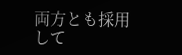両方とも採用して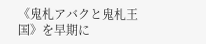《鬼札アバクと鬼札王国》を早期に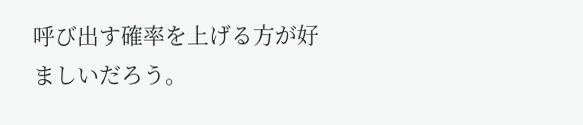呼び出す確率を上げる方が好ましいだろう。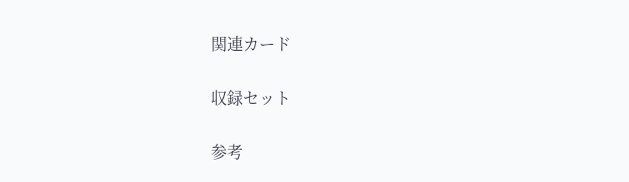関連カード

収録セット

参考